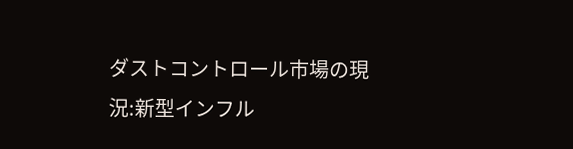ダストコントロール市場の現況:新型インフル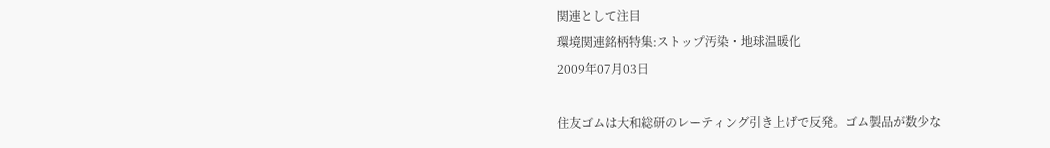関連として注目
環境関連銘柄特集:ストップ汚染・地球温暖化
2009年07月03日

住友ゴムは大和総研のレーティング引き上げで反発。ゴム製品が数少な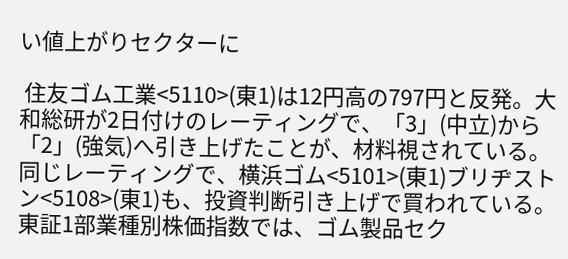い値上がりセクターに

 住友ゴム工業<5110>(東1)は12円高の797円と反発。大和総研が2日付けのレーティングで、「3」(中立)から「2」(強気)へ引き上げたことが、材料視されている。同じレーティングで、横浜ゴム<5101>(東1)ブリヂストン<5108>(東1)も、投資判断引き上げで買われている。東証1部業種別株価指数では、ゴム製品セク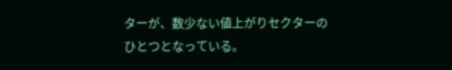ターが、数少ない値上がりセクターのひとつとなっている。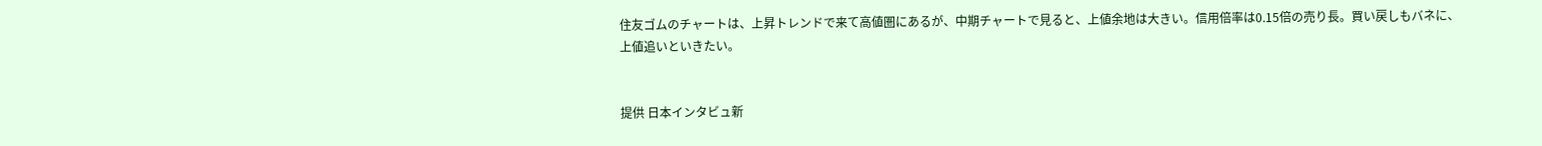住友ゴムのチャートは、上昇トレンドで来て高値圏にあるが、中期チャートで見ると、上値余地は大きい。信用倍率は0.15倍の売り長。買い戻しもバネに、上値追いといきたい。


提供 日本インタビュ新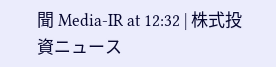聞 Media-IR at 12:32 | 株式投資ニュース